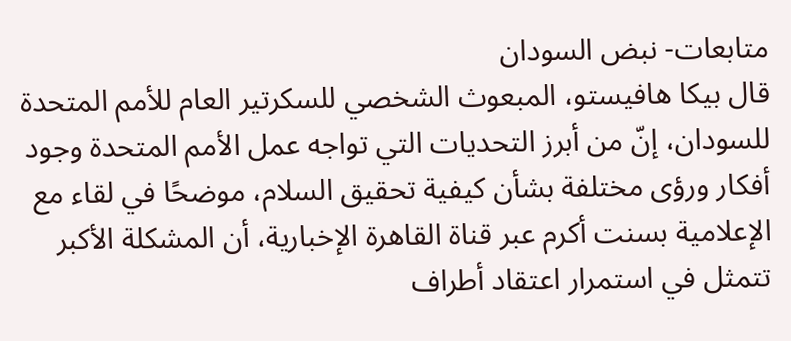متابعات- نبض السودان
قال بيكا هافيستو، المبعوث الشخصي للسكرتير العام للأمم المتحدة للسودان، إنّ من أبرز التحديات التي تواجه عمل الأمم المتحدة وجود أفكار ورؤى مختلفة بشأن كيفية تحقيق السلام، موضحًا في لقاء مع الإعلامية بسنت أكرم عبر قناة القاهرة الإخبارية، أن المشكلة الأكبر تتمثل في استمرار اعتقاد أطراف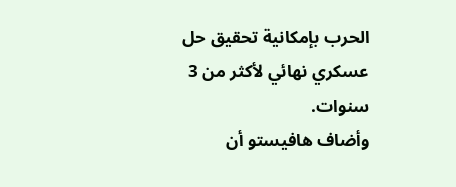الحرب بإمكانية تحقيق حل عسكري نهائي لأكثر من 3 سنوات.
وأضاف هافيستو أن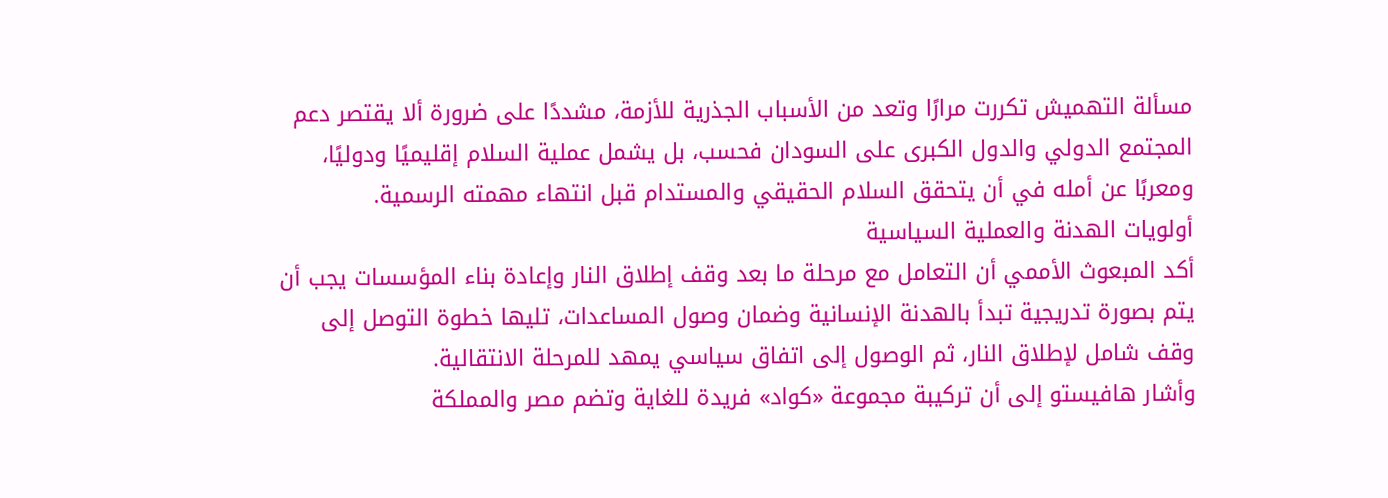مسألة التهميش تكررت مرارًا وتعد من الأسباب الجذرية للأزمة، مشددًا على ضرورة ألا يقتصر دعم المجتمع الدولي والدول الكبرى على السودان فحسب، بل يشمل عملية السلام إقليميًا ودوليًا، ومعربًا عن أمله في أن يتحقق السلام الحقيقي والمستدام قبل انتهاء مهمته الرسمية.
أولويات الهدنة والعملية السياسية
أكد المبعوث الأممي أن التعامل مع مرحلة ما بعد وقف إطلاق النار وإعادة بناء المؤسسات يجب أن يتم بصورة تدريجية تبدأ بالهدنة الإنسانية وضمان وصول المساعدات، تليها خطوة التوصل إلى وقف شامل لإطلاق النار، ثم الوصول إلى اتفاق سياسي يمهد للمرحلة الانتقالية.
وأشار هافيستو إلى أن تركيبة مجموعة «كواد» فريدة للغاية وتضم مصر والمملكة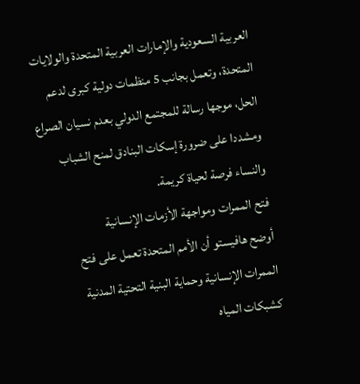العربية السعودية والإمارات العربية المتحدة والولايات المتحدة، وتعمل بجانب 5 منظمات دولية كبرى لدعم الحل، موجها رسالة للمجتمع الدولي بعدم نسيان الصراع ومشددا على ضرورة إسكات البنادق لمنح الشباب والنساء فرصة لحياة كريمة.
فتح الممرات ومواجهة الأزمات الإنسانية
أوضح هافيستو أن الأمم المتحدة تعمل على فتح الممرات الإنسانية وحماية البنية التحتية المدنية كشبكات المياه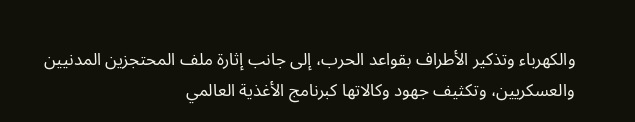والكهرباء وتذكير الأطراف بقواعد الحرب، إلى جانب إثارة ملف المحتجزين المدنيين والعسكريين، وتكثيف جهود وكالاتها كبرنامج الأغذية العالمي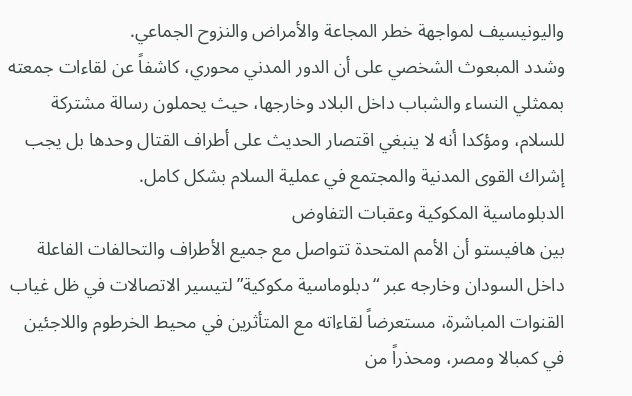واليونيسيف لمواجهة خطر المجاعة والأمراض والنزوح الجماعي.
وشدد المبعوث الشخصي على أن الدور المدني محوري، كاشفاً عن لقاءات جمعته بممثلي النساء والشباب داخل البلاد وخارجها، حيث يحملون رسالة مشتركة للسلام، ومؤكدا أنه لا ينبغي اقتصار الحديث على أطراف القتال وحدها بل يجب إشراك القوى المدنية والمجتمع في عملية السلام بشكل كامل.
الدبلوماسية المكوكية وعقبات التفاوض
بين هافيستو أن الأمم المتحدة تتواصل مع جميع الأطراف والتحالفات الفاعلة داخل السودان وخارجه عبر “دبلوماسية مكوكية” لتيسير الاتصالات في ظل غياب القنوات المباشرة، مستعرضاً لقاءاته مع المتأثرين في محيط الخرطوم واللاجئين في كمبالا ومصر، ومحذراً من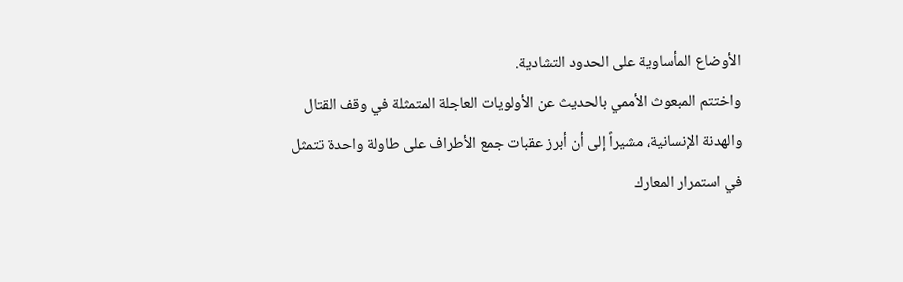الأوضاع المأساوية على الحدود التشادية.
واختتم المبعوث الأممي بالحديث عن الأولويات العاجلة المتمثلة في وقف القتال والهدنة الإنسانية، مشيراً إلى أن أبرز عقبات جمع الأطراف على طاولة واحدة تتمثل في استمرار المعارك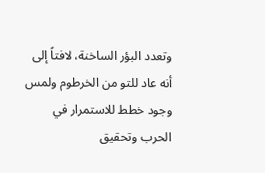وتعدد البؤر الساخنة، لافتاً إلى أنه عاد للتو من الخرطوم ولمس وجود خطط للاستمرار في الحرب وتحقيق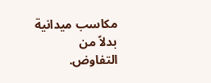مكاسب ميدانية بدلاً من التفاوض.